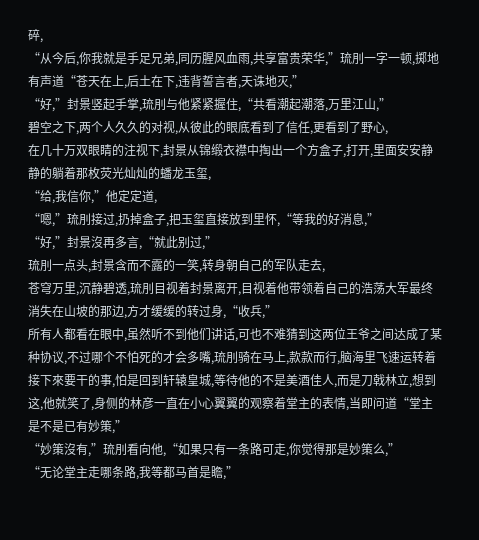碎,
“从今后,你我就是手足兄弟,同历腥风血雨,共享富贵荣华,”琉刖一字一顿,掷地有声道“苍天在上,后土在下,违背誓言者,天诛地灭,”
“好,”封景竖起手掌,琉刖与他紧紧握住,“共看潮起潮落,万里江山,”
碧空之下,两个人久久的对视,从彼此的眼底看到了信任,更看到了野心,
在几十万双眼睛的注视下,封景从锦缎衣襟中掏出一个方盒子,打开,里面安安静静的躺着那枚荧光灿灿的蟠龙玉玺,
“给,我信你,”他定定道,
“嗯,”琉刖接过,扔掉盒子,把玉玺直接放到里怀,“等我的好消息,”
“好,”封景沒再多言,“就此别过,”
琉刖一点头,封景含而不露的一笑,转身朝自己的军队走去,
苍穹万里,沉静碧透,琉刖目视着封景离开,目视着他带领着自己的浩荡大军最终消失在山坡的那边,方才缓缓的转过身,“收兵,”
所有人都看在眼中,虽然听不到他们讲话,可也不难猜到这两位王爷之间达成了某种协议,不过哪个不怕死的才会多嘴,琉刖骑在马上,款款而行,脑海里飞速运转着接下來要干的事,怕是回到轩辕皇城,等待他的不是美酒佳人,而是刀戟林立,想到这,他就笑了,身侧的林彦一直在小心翼翼的观察着堂主的表情,当即问道“堂主是不是已有妙策,”
“妙策沒有,”琉刖看向他,“如果只有一条路可走,你觉得那是妙策么,”
“无论堂主走哪条路,我等都马首是瞻,”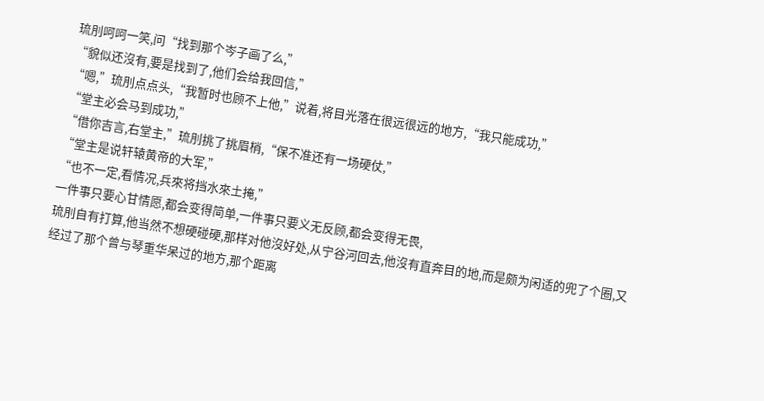琉刖呵呵一笑,问“找到那个岑子画了么,”
“貌似还沒有,要是找到了,他们会给我回信,”
“嗯,”琉刖点点头,“我暂时也顾不上他,”说着,将目光落在很远很远的地方,“我只能成功,”
“堂主必会马到成功,”
“借你吉言,右堂主,”琉刖挑了挑眉梢,“保不准还有一场硬仗,”
“堂主是说轩辕黄帝的大军,”
“也不一定,看情况,兵來将挡水來土掩,”
一件事只要心甘情愿,都会变得简单,一件事只要义无反顾,都会变得无畏,
琉刖自有打算,他当然不想硬碰硬,那样对他沒好处,从宁谷河回去,他沒有直奔目的地,而是颇为闲适的兜了个圈,又经过了那个曾与琴重华呆过的地方,那个距离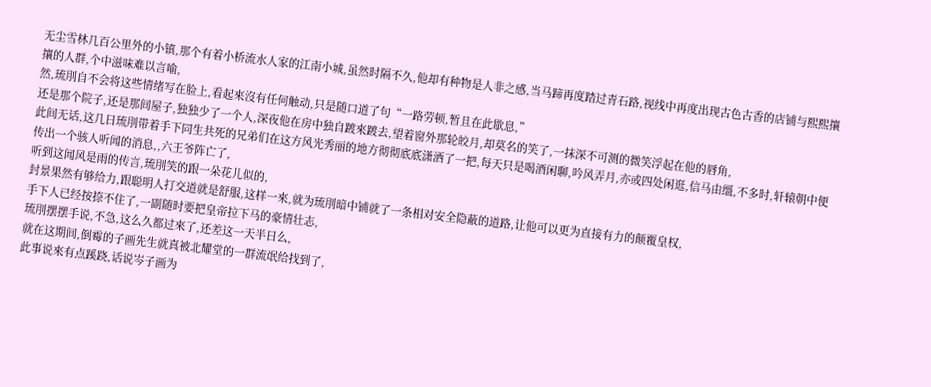无尘雪林几百公里外的小镇,那个有着小桥流水人家的江南小城,虽然时隔不久,他却有种物是人非之感,当马蹄再度踏过青石路,视线中再度出现古色古香的店铺与熙熙攘攘的人群,个中滋味难以言喻,
然,琉刖自不会将这些情绪写在脸上,看起來沒有任何触动,只是随口道了句“一路劳顿,暂且在此歇息,”
还是那个院子,还是那间屋子,独独少了一个人,深夜他在房中独自踱來踱去,望着窗外那轮皎月,却莫名的笑了,一抹深不可测的微笑浮起在他的唇角,
此间无话,这几日琉刖带着手下同生共死的兄弟们在这方风光秀丽的地方彻彻底底潇洒了一把,每天只是喝酒闲聊,吟风弄月,亦或四处闲逛,信马由缰,不多时,轩辕朝中便传出一个骇人听闻的消息,,六王爷阵亡了,
听到这闻风是雨的传言,琉刖笑的跟一朵花儿似的,
封景果然有够给力,跟聪明人打交道就是舒服,这样一來,就为琉刖暗中铺就了一条相对安全隐蔽的道路,让他可以更为直接有力的颠覆皇权,
手下人已经按捺不住了,一副随时要把皇帝拉下马的豪情壮志,
琉刖摆摆手说,不急,这么久都过來了,还差这一天半日么,
就在这期间,倒霉的子画先生就真被北耀堂的一群流氓给找到了,
此事说來有点蹊跷,话说岑子画为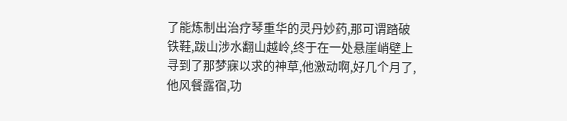了能炼制出治疗琴重华的灵丹妙药,那可谓踏破铁鞋,跋山涉水翻山越岭,终于在一处悬崖峭壁上寻到了那梦寐以求的神草,他激动啊,好几个月了,他风餐露宿,功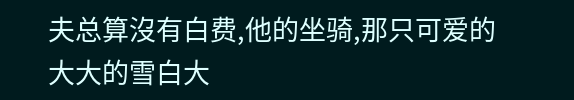夫总算沒有白费,他的坐骑,那只可爱的大大的雪白大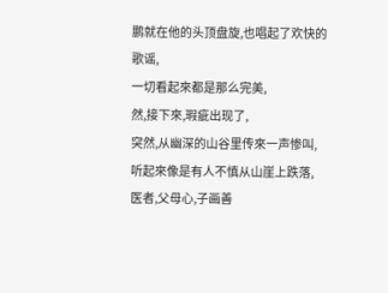鹏就在他的头顶盘旋,也唱起了欢快的歌谣,
一切看起來都是那么完美,
然,接下來,瑕疵出现了,
突然,从幽深的山谷里传來一声惨叫,
听起來像是有人不慎从山崖上跌落,
医者,父母心,子画善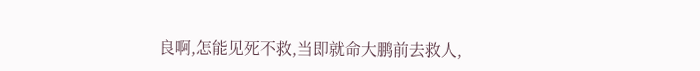良啊,怎能见死不救,当即就命大鹏前去救人,